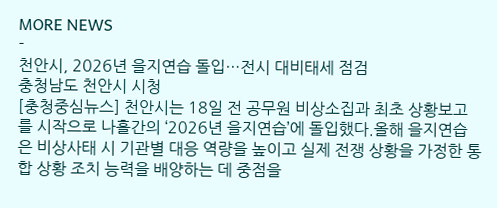MORE NEWS
-
천안시, 2026년 을지연습 돌입…전시 대비태세 점검
충청남도 천안시 시청
[충청중심뉴스] 천안시는 18일 전 공무원 비상소집과 최초 상황보고를 시작으로 나흘간의 ‘2026년 을지연습’에 돌입했다.올해 을지연습은 비상사태 시 기관별 대응 역량을 높이고 실제 전쟁 상황을 가정한 통합 상황 조치 능력을 배양하는 데 중점을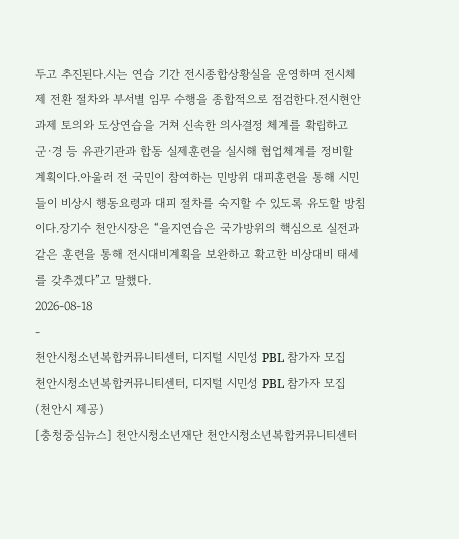두고 추진된다.시는 연습 기간 전시종합상황실을 운영하며 전시체제 전환 절차와 부서별 임무 수행을 종합적으로 점검한다.전시현안과제 토의와 도상연습을 거쳐 신속한 의사결정 체계를 확립하고 군·경 등 유관기관과 합동 실제훈련을 실시해 협업체계를 정비할 계획이다.아울러 전 국민이 참여하는 민방위 대피훈련을 통해 시민들이 비상시 행동요령과 대피 절차를 숙지할 수 있도록 유도할 방침이다.장기수 천안시장은 “을지연습은 국가방위의 핵심으로 실전과 같은 훈련을 통해 전시대비계획을 보완하고 확고한 비상대비 태세를 갖추겠다”고 말했다.
2026-08-18
-
천안시청소년복합커뮤니티센터, 디지털 시민성 PBL 참가자 모집
천안시청소년복합커뮤니티센터, 디지털 시민성 PBL 참가자 모집 (천안시 제공)
[충청중심뉴스] 천안시청소년재단 천안시청소년복합커뮤니티센터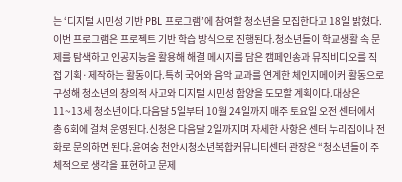는 ‘디지털 시민성 기반 PBL 프로그램’에 참여할 청소년을 모집한다고 18일 밝혔다.이번 프로그램은 프로젝트 기반 학습 방식으로 진행된다.청소년들이 학교생활 속 문제를 탐색하고 인공지능을 활용해 해결 메시지를 담은 캠페인송과 뮤직비디오를 직접 기획·제작하는 활동이다.특히 국어와 음악 교과를 연계한 체인지메이커 활동으로 구성해 청소년의 창의적 사고와 디지털 시민성 함양을 도모할 계획이다.대상은 11~13세 청소년이다.다음달 5일부터 10월 24일까지 매주 토요일 오전 센터에서 총 6회에 걸쳐 운영된다.신청은 다음달 2일까지며 자세한 사항은 센터 누리집이나 전화로 문의하면 된다.윤여숭 천안시청소년복합커뮤니티센터 관장은 “청소년들이 주체적으로 생각을 표현하고 문제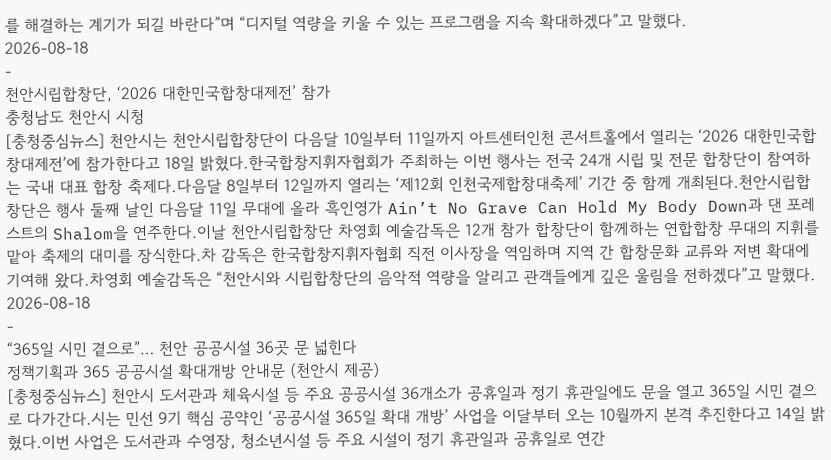를 해결하는 계기가 되길 바란다”며 “디지털 역량을 키울 수 있는 프로그램을 지속 확대하겠다”고 말했다.
2026-08-18
-
천안시립합창단, ‘2026 대한민국합창대제전’ 참가
충청남도 천안시 시청
[충청중심뉴스] 천안시는 천안시립합창단이 다음달 10일부터 11일까지 아트센터인천 콘서트홀에서 열리는 ‘2026 대한민국합창대제전’에 참가한다고 18일 밝혔다.한국합창지휘자협회가 주최하는 이번 행사는 전국 24개 시립 및 전문 합창단이 참여하는 국내 대표 합창 축제다.다음달 8일부터 12일까지 열리는 ‘제12회 인천국제합창대축제’ 기간 중 함께 개최된다.천안시립합창단은 행사 둘째 날인 다음달 11일 무대에 올라 흑인영가 Ain’t No Grave Can Hold My Body Down과 댄 포레스트의 Shalom을 연주한다.이날 천안시립합창단 차영회 예술감독은 12개 참가 합창단이 함께하는 연합합창 무대의 지휘를 맡아 축제의 대미를 장식한다.차 감독은 한국합창지휘자협회 직전 이사장을 역임하며 지역 간 합창문화 교류와 저변 확대에 기여해 왔다.차영회 예술감독은 “천안시와 시립합창단의 음악적 역량을 알리고 관객들에게 깊은 울림을 전하겠다”고 말했다.
2026-08-18
-
“365일 시민 곁으로”… 천안 공공시설 36곳 문 넓힌다
정책기획과 365 공공시설 확대개방 안내문 (천안시 제공)
[충청중심뉴스] 천안시 도서관과 체육시설 등 주요 공공시설 36개소가 공휴일과 정기 휴관일에도 문을 열고 365일 시민 곁으로 다가간다.시는 민선 9기 핵심 공약인 ‘공공시설 365일 확대 개방’ 사업을 이달부터 오는 10월까지 본격 추진한다고 14일 밝혔다.이번 사업은 도서관과 수영장, 청소년시설 등 주요 시설이 정기 휴관일과 공휴일로 연간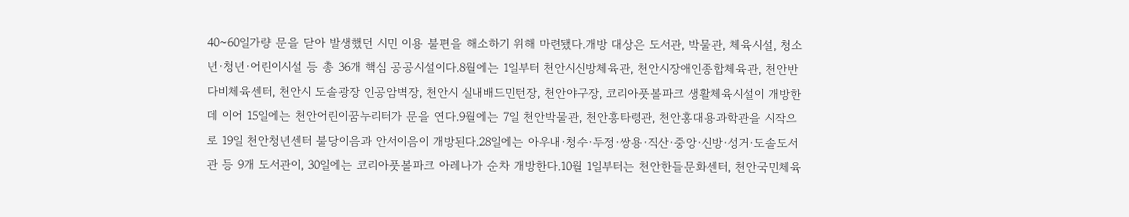40~60일가량 문을 닫아 발생했던 시민 이용 불편을 해소하기 위해 마련됐다.개방 대상은 도서관, 박물관, 체육시설, 청소년·청년·어린이시설 등 총 36개 핵심 공공시설이다.8월에는 1일부터 천안시신방체육관, 천안시장애인종합체육관, 천안반다비체육센터, 천안시 도솔광장 인공암벽장, 천안시 실내배드민턴장, 천안야구장, 코리아풋볼파크 생활체육시설이 개방한 데 이어 15일에는 천안어린이꿈누리터가 문을 연다.9월에는 7일 천안박물관, 천안흥타령관, 천안홍대용과학관을 시작으로 19일 천안청년센터 불당이음과 안서이음이 개방된다.28일에는 아우내·청수·두정·쌍용·직산·중앙·신방·성거·도솔도서관 등 9개 도서관이, 30일에는 코리아풋볼파크 아레나가 순차 개방한다.10월 1일부터는 천안한들문화센터, 천안국민체육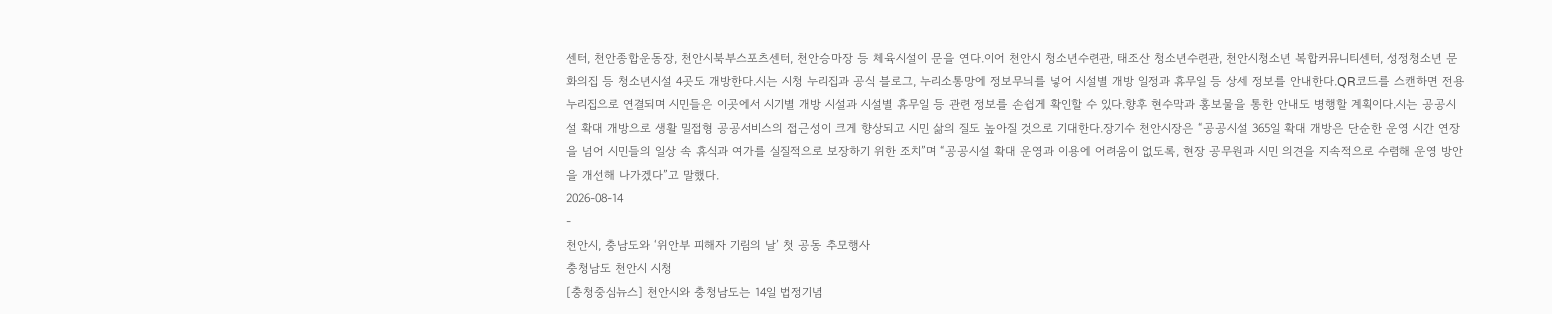센터, 천안종합운동장, 천안시북부스포츠센터, 천안승마장 등 체육시설이 문을 연다.이어 천안시 청소년수련관, 태조산 청소년수련관, 천안시청소년 복합커뮤니티센터, 성정청소년 문화의집 등 청소년시설 4곳도 개방한다.시는 시청 누리집과 공식 블로그, 누리소통망에 정보무늬를 넣어 시설별 개방 일정과 휴무일 등 상세 정보를 안내한다.QR코드를 스캔하면 전용 누리집으로 연결되며 시민들은 이곳에서 시기별 개방 시설과 시설별 휴무일 등 관련 정보를 손쉽게 확인할 수 있다.향후 현수막과 홍보물을 통한 안내도 병행할 계획이다.시는 공공시설 확대 개방으로 생활 밀접형 공공서비스의 접근성이 크게 향상되고 시민 삶의 질도 높아질 것으로 기대한다.장기수 천안시장은 “공공시설 365일 확대 개방은 단순한 운영 시간 연장을 넘어 시민들의 일상 속 휴식과 여가를 실질적으로 보장하기 위한 조치”며 “공공시설 확대 운영과 이용에 어려움이 없도록, 현장 공무원과 시민 의견을 지속적으로 수렴해 운영 방안을 개선해 나가겠다”고 말했다.
2026-08-14
-
천안시, 충남도와 ‘위안부 피해자 기림의 날’ 첫 공동 추모행사
충청남도 천안시 시청
[충청중심뉴스] 천안시와 충청남도는 14일 법정기념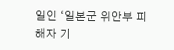일인 ‘일본군 위안부 피해자 기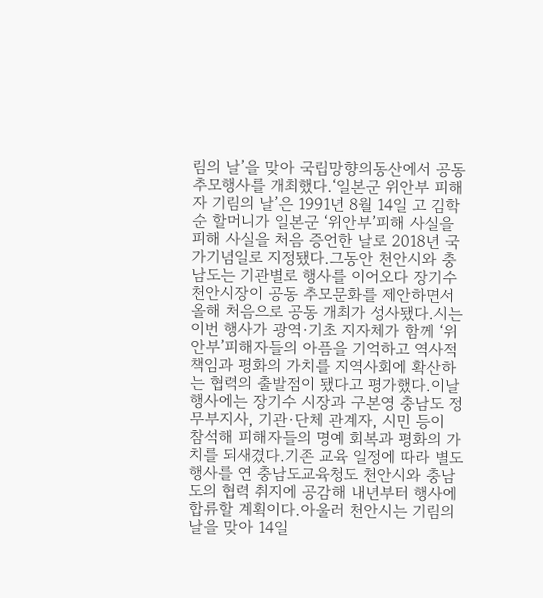림의 날’을 맞아 국립망향의동산에서 공동 추모행사를 개최했다.‘일본군 위안부 피해자 기림의 날’은 1991년 8월 14일 고 김학순 할머니가 일본군 ‘위안부’피해 사실을 피해 사실을 처음 증언한 날로 2018년 국가기념일로 지정됐다.그동안 천안시와 충남도는 기관별로 행사를 이어오다 장기수 천안시장이 공동 추모문화를 제안하면서 올해 처음으로 공동 개최가 성사됐다.시는 이번 행사가 광역·기초 지자체가 함께 ‘위안부’피해자들의 아픔을 기억하고 역사적 책임과 평화의 가치를 지역사회에 확산하는 협력의 출발점이 됐다고 평가했다.이날 행사에는 장기수 시장과 구본영 충남도 정무부지사, 기관·단체 관계자, 시민 등이 참석해 피해자들의 명예 회복과 평화의 가치를 되새겼다.기존 교육 일정에 따라 별도 행사를 연 충남도교육청도 천안시와 충남도의 협력 취지에 공감해 내년부터 행사에 합류할 계획이다.아울러 천안시는 기림의 날을 맞아 14일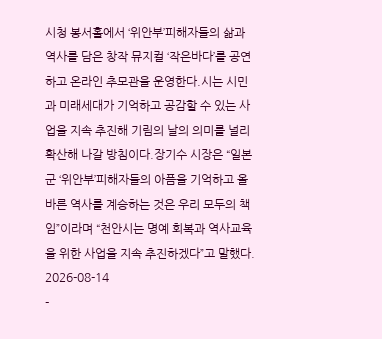시청 봉서홀에서 ‘위안부’피해자들의 삶과 역사를 담은 창작 뮤지컬 ‘작은바다’를 공연하고 온라인 추모관을 운영한다.시는 시민과 미래세대가 기억하고 공감할 수 있는 사업을 지속 추진해 기림의 날의 의미를 널리 확산해 나갈 방침이다.장기수 시장은 “일본군 ‘위안부’피해자들의 아픔을 기억하고 올바른 역사를 계승하는 것은 우리 모두의 책임”이라며 “천안시는 명예 회복과 역사교육을 위한 사업을 지속 추진하겠다”고 말했다.
2026-08-14
-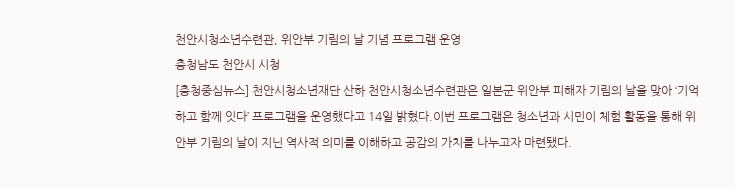천안시청소년수련관, 위안부 기림의 날 기념 프로그램 운영
충청남도 천안시 시청
[충청중심뉴스] 천안시청소년재단 산하 천안시청소년수련관은 일본군 위안부 피해자 기림의 날을 맞아 ‘기억하고 함께 잇다’ 프로그램을 운영했다고 14일 밝혔다.이번 프로그램은 청소년과 시민이 체험 활동을 통해 위안부 기림의 날이 지닌 역사적 의미를 이해하고 공감의 가치를 나누고자 마련됐다.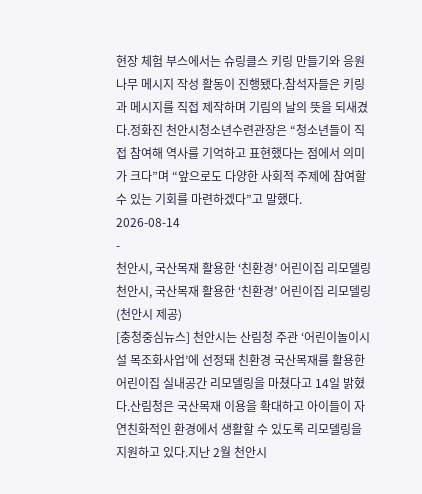현장 체험 부스에서는 슈링클스 키링 만들기와 응원 나무 메시지 작성 활동이 진행됐다.참석자들은 키링과 메시지를 직접 제작하며 기림의 날의 뜻을 되새겼다.정화진 천안시청소년수련관장은 “청소년들이 직접 참여해 역사를 기억하고 표현했다는 점에서 의미가 크다”며 “앞으로도 다양한 사회적 주제에 참여할 수 있는 기회를 마련하겠다”고 말했다.
2026-08-14
-
천안시, 국산목재 활용한 ‘친환경’ 어린이집 리모델링
천안시, 국산목재 활용한 ‘친환경’ 어린이집 리모델링 (천안시 제공)
[충청중심뉴스] 천안시는 산림청 주관 ‘어린이놀이시설 목조화사업’에 선정돼 친환경 국산목재를 활용한 어린이집 실내공간 리모델링을 마쳤다고 14일 밝혔다.산림청은 국산목재 이용을 확대하고 아이들이 자연친화적인 환경에서 생활할 수 있도록 리모델링을 지원하고 있다.지난 2월 천안시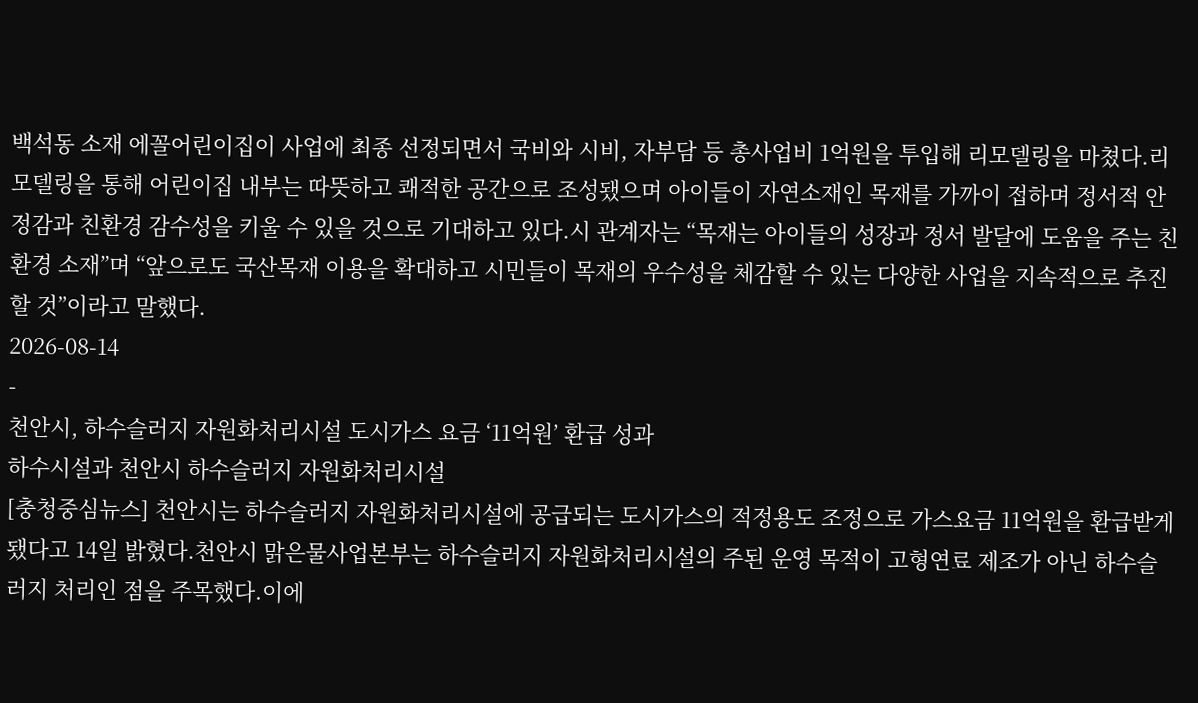백석동 소재 에꼴어린이집이 사업에 최종 선정되면서 국비와 시비, 자부담 등 총사업비 1억원을 투입해 리모델링을 마쳤다.리모델링을 통해 어린이집 내부는 따뜻하고 쾌적한 공간으로 조성됐으며 아이들이 자연소재인 목재를 가까이 접하며 정서적 안정감과 친환경 감수성을 키울 수 있을 것으로 기대하고 있다.시 관계자는 “목재는 아이들의 성장과 정서 발달에 도움을 주는 친환경 소재”며 “앞으로도 국산목재 이용을 확대하고 시민들이 목재의 우수성을 체감할 수 있는 다양한 사업을 지속적으로 추진할 것”이라고 말했다.
2026-08-14
-
천안시, 하수슬러지 자원화처리시설 도시가스 요금 ‘11억원’ 환급 성과
하수시설과 천안시 하수슬러지 자원화처리시설
[충청중심뉴스] 천안시는 하수슬러지 자원화처리시설에 공급되는 도시가스의 적정용도 조정으로 가스요금 11억원을 환급받게 됐다고 14일 밝혔다.천안시 맑은물사업본부는 하수슬러지 자원화처리시설의 주된 운영 목적이 고형연료 제조가 아닌 하수슬러지 처리인 점을 주목했다.이에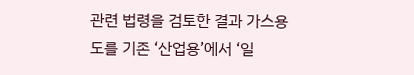관련 법령을 검토한 결과 가스용도를 기존 ‘산업용’에서 ‘일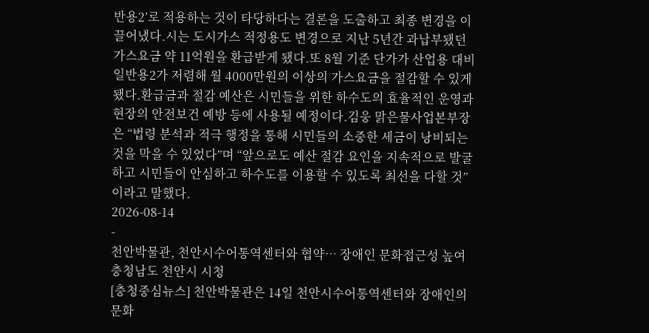반용2’로 적용하는 것이 타당하다는 결론을 도출하고 최종 변경을 이끌어냈다.시는 도시가스 적정용도 변경으로 지난 5년간 과납부됐던 가스요금 약 11억원을 환급받게 됐다.또 8월 기준 단가가 산업용 대비 일반용2가 저렴해 월 4000만원의 이상의 가스요금을 절감할 수 있게 됐다.환급금과 절감 예산은 시민들을 위한 하수도의 효율적인 운영과 현장의 안전보건 예방 등에 사용될 예정이다.김웅 맑은물사업본부장은 “법령 분석과 적극 행정을 통해 시민들의 소중한 세금이 낭비되는 것을 막을 수 있었다”며 “앞으로도 예산 절감 요인을 지속적으로 발굴하고 시민들이 안심하고 하수도를 이용할 수 있도록 최선을 다할 것”이라고 말했다.
2026-08-14
-
천안박물관, 천안시수어통역센터와 협약… 장애인 문화접근성 높여
충청남도 천안시 시청
[충청중심뉴스] 천안박물관은 14일 천안시수어통역센터와 장애인의 문화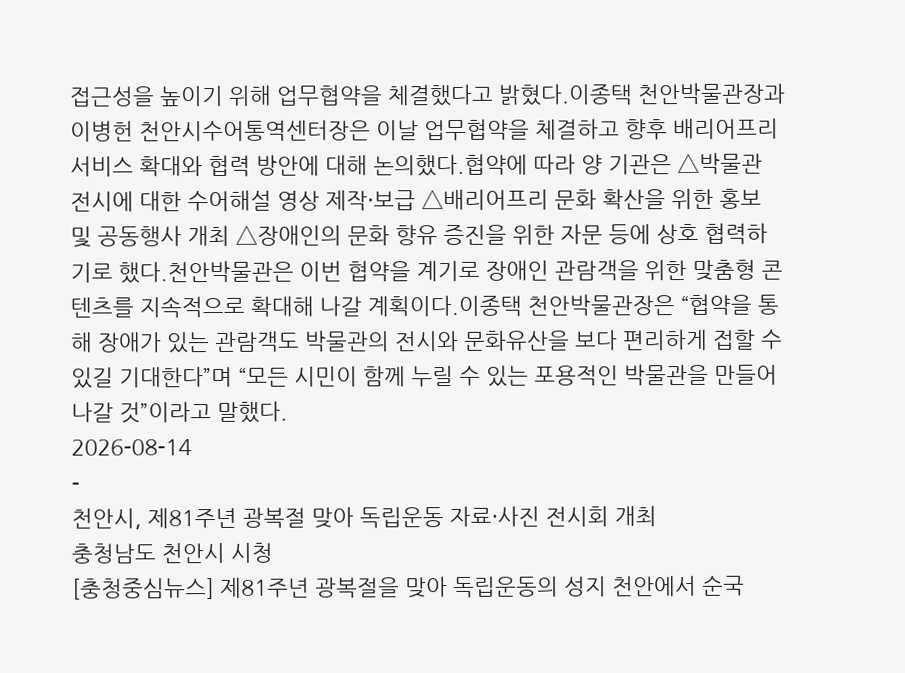접근성을 높이기 위해 업무협약을 체결했다고 밝혔다.이종택 천안박물관장과 이병헌 천안시수어통역센터장은 이날 업무협약을 체결하고 향후 배리어프리 서비스 확대와 협력 방안에 대해 논의했다.협약에 따라 양 기관은 △박물관 전시에 대한 수어해설 영상 제작·보급 △배리어프리 문화 확산을 위한 홍보 및 공동행사 개최 △장애인의 문화 향유 증진을 위한 자문 등에 상호 협력하기로 했다.천안박물관은 이번 협약을 계기로 장애인 관람객을 위한 맞춤형 콘텐츠를 지속적으로 확대해 나갈 계획이다.이종택 천안박물관장은 “협약을 통해 장애가 있는 관람객도 박물관의 전시와 문화유산을 보다 편리하게 접할 수 있길 기대한다”며 “모든 시민이 함께 누릴 수 있는 포용적인 박물관을 만들어 나갈 것”이라고 말했다.
2026-08-14
-
천안시, 제81주년 광복절 맞아 독립운동 자료·사진 전시회 개최
충청남도 천안시 시청
[충청중심뉴스] 제81주년 광복절을 맞아 독립운동의 성지 천안에서 순국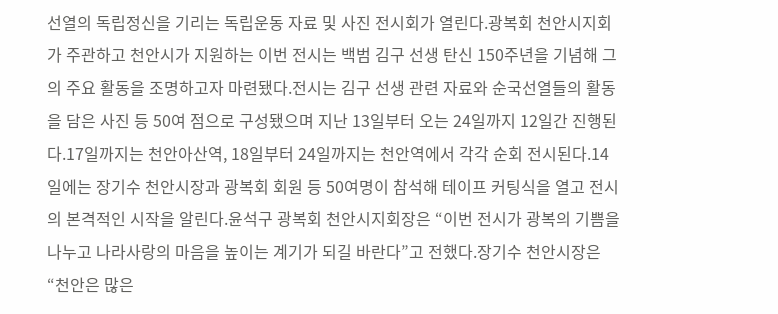선열의 독립정신을 기리는 독립운동 자료 및 사진 전시회가 열린다.광복회 천안시지회가 주관하고 천안시가 지원하는 이번 전시는 백범 김구 선생 탄신 150주년을 기념해 그의 주요 활동을 조명하고자 마련됐다.전시는 김구 선생 관련 자료와 순국선열들의 활동을 담은 사진 등 50여 점으로 구성됐으며 지난 13일부터 오는 24일까지 12일간 진행된다.17일까지는 천안아산역, 18일부터 24일까지는 천안역에서 각각 순회 전시된다.14일에는 장기수 천안시장과 광복회 회원 등 50여명이 참석해 테이프 커팅식을 열고 전시의 본격적인 시작을 알린다.윤석구 광복회 천안시지회장은 “이번 전시가 광복의 기쁨을 나누고 나라사랑의 마음을 높이는 계기가 되길 바란다”고 전했다.장기수 천안시장은 “천안은 많은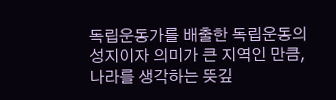독립운동가를 배출한 독립운동의 성지이자 의미가 큰 지역인 만큼, 나라를 생각하는 뜻깊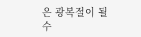은 광복절이 될 수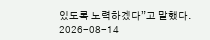있도록 노력하겠다”고 말했다.
2026-08-14